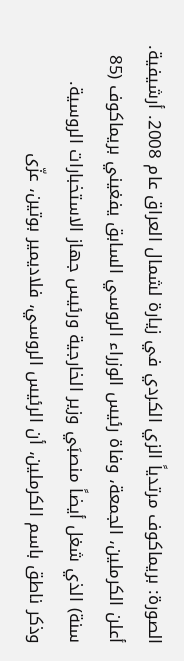الصورة: بريماكوف مرتدياً الزي الكردي في زيارة لشمال العراق عام 2008. أرشيفية.
أعلن الكرملين، الجمعة، وفاة رئيس الوزراء الروسي السابق يفغيني بريماكوف (85 سنة) الذي شغل أيضاً منصبَي وزير الخارجية ورئيس جهاز الاستخبارات الروسية.
وذكر ناطق باسم الكرملين، أن الرئيس الروسي، فلاديمير بوتين، عزّى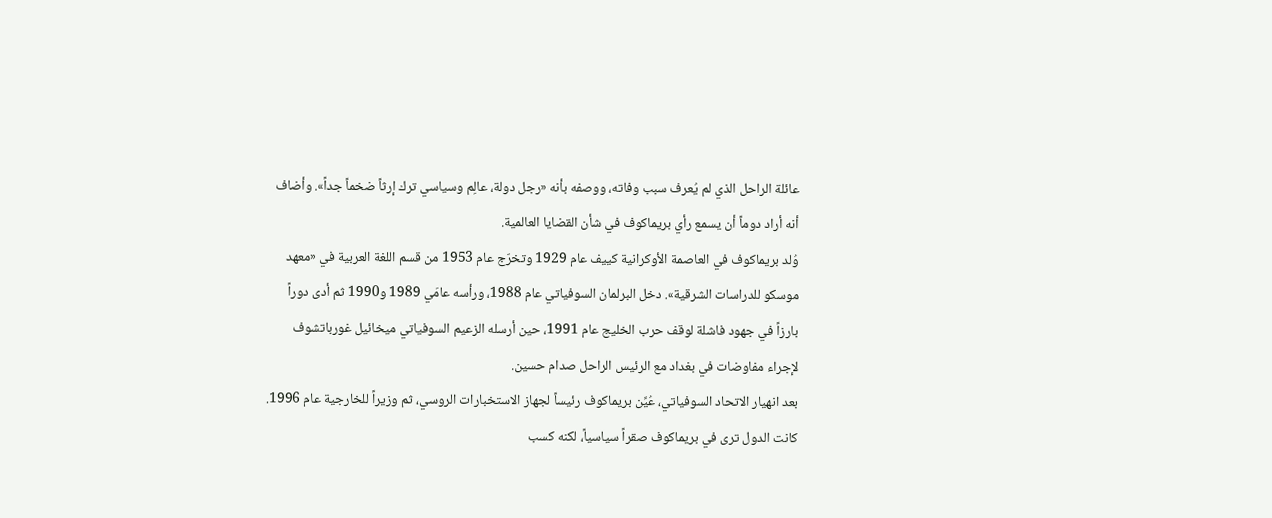عائلة الراحل الذي لم يُعرف سبب وفاته، ووصفه بأنه «رجل دولة، عالِم وسياسي ترك إرثاً ضخماً جداً». وأضاف أنه أراد دوماً أن يسمع رأي بريماكوف في شأن القضايا العالمية.
وُلد بريماكوف في العاصمة الأوكرانية كييف عام 1929 وتخرّج عام 1953 من قسم اللغة العربية في «معهد موسكو للدراسات الشرقية». دخل البرلمان السوفياتي عام 1988، ورأسه عامَي 1989 و1990 ثم أدى دوراً بارزاً في جهود فاشلة لوقف حرب الخليج عام 1991، حين أرسله الزعيم السوفياتي ميخائيل غورباتشوف لإجراء مفاوضات في بغداد مع الرئيس الراحل صدام حسين.
بعد انهيار الاتحاد السوفياتي، عُيِّن بريماكوف رئيساً لجهاز الاستخبارات الروسي، ثم وزيراً للخارجية عام 1996. كانت الدول ترى في بريماكوف صقراً سياسياً، لكنه كسب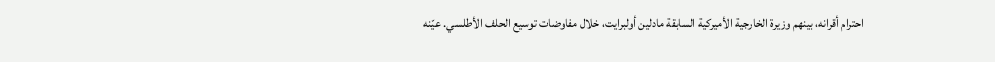احترام أقرانه، بينهم وزيرة الخارجية الأميركية السابقة مادلين أولبرايت، خلال مفاوضات توسيع الحلف الأطلسي. عيّنه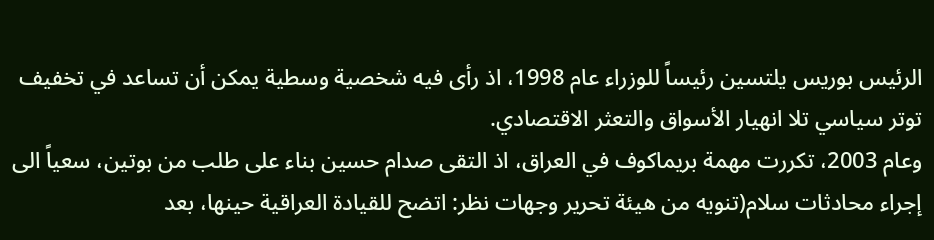الرئيس بوريس يلتسين رئيساً للوزراء عام 1998، اذ رأى فيه شخصية وسطية يمكن أن تساعد في تخفيف توتر سياسي تلا انهيار الأسواق والتعثر الاقتصادي.
وعام 2003، تكررت مهمة بريماكوف في العراق، اذ التقى صدام حسين بناء على طلب من بوتين، سعياً الى إجراء محادثات سلام(تنويه من هيئة تحرير وجهات نظر: اتضح للقيادة العراقية حينها، بعد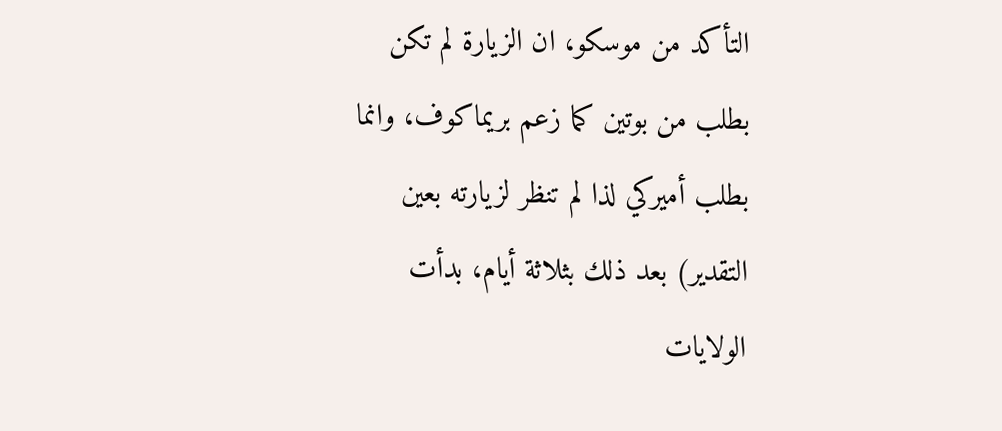التأكد من موسكو، ان الزيارة لم تكن بطلب من بوتين كما زعم بريماكوف، وانما بطلب أميركي لذا لم تنظر لزيارته بعين التقدير) بعد ذلك بثلاثة أيام، بدأت الولايات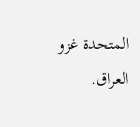المتحدة غزو العراق.